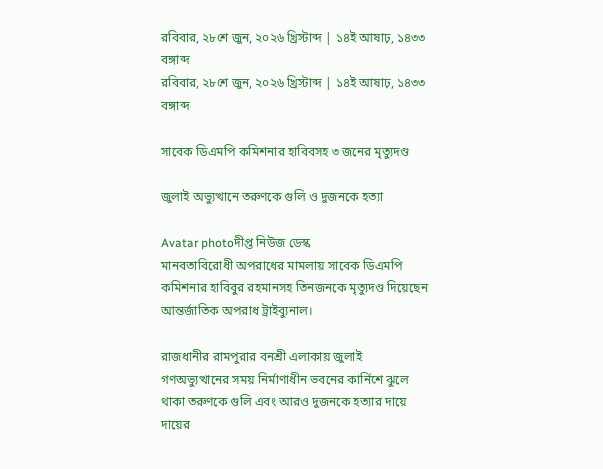রবিবার, ২৮শে জুন, ২০২৬ খ্রিস্টাব্দ | ১৪ই আষাঢ়, ১৪৩৩ বঙ্গাব্দ
রবিবার, ২৮শে জুন, ২০২৬ খ্রিস্টাব্দ | ১৪ই আষাঢ়, ১৪৩৩ বঙ্গাব্দ

সাবেক ডিএমপি কমিশনার হাবিবসহ ৩ জনের মৃত্যুদণ্ড

জুলাই অভ্যুত্থানে তরুণকে গুলি ও দুজনকে হত্যা

Avatar photoদীপ্ত নিউজ ডেস্ক
মানবতাবিরোধী অপরাধের মামলায় সাবেক ডিএমপি কমিশনার হাবিবুর রহমানসহ তিনজনকে মৃত্যুদণ্ড দিয়েছেন আন্তর্জাতিক অপরাধ ট্রাইব্যুনাল।

রাজধানীর রামপুরার বনশ্রী এলাকায় জুলাই গণঅভ্যুত্থানের সময় নির্মাণাধীন ভবনের কার্নিশে ঝুলে থাকা তরুণকে গুলি এবং আরও দুজনকে হত্যার দায়ে দায়ের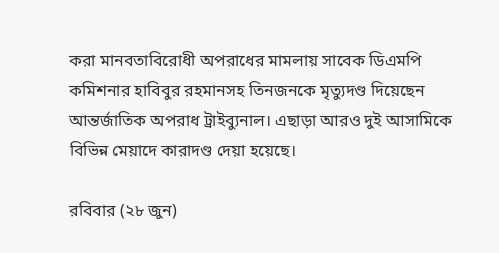করা মানবতাবিরোধী অপরাধের মামলায় সাবেক ডিএমপি কমিশনার হাবিবুর রহমানসহ তিনজনকে মৃত্যুদণ্ড দিয়েছেন আন্তর্জাতিক অপরাধ ট্রাইব্যুনাল। এছাড়া আরও দুই আসামিকে বিভিন্ন মেয়াদে কারাদণ্ড দেয়া হয়েছে।

রবিবার (২৮ জুন)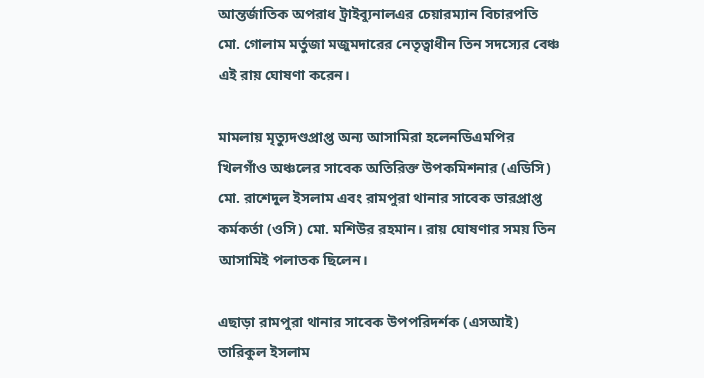আন্তর্জাতিক অপরাধ ট্রাইব্যুনালএর চেয়ারম্যান বিচারপতি মো. গোলাম মর্তুজা মজুমদারের নেতৃত্বাধীন তিন সদস্যের বেঞ্চ এই রায় ঘোষণা করেন।

মামলায় মৃত্যুদণ্ডপ্রাপ্ত অন্য আসামিরা হলেনডিএমপির খিলগাঁও অঞ্চলের সাবেক অতিরিক্ত উপকমিশনার (এডিসি) মো. রাশেদুল ইসলাম এবং রামপুরা থানার সাবেক ভারপ্রাপ্ত কর্মকর্তা (ওসি) মো. মশিউর রহমান। রায় ঘোষণার সময় তিন আসামিই পলাতক ছিলেন।

এছাড়া রামপুরা থানার সাবেক উপপরিদর্শক (এসআই) তারিকুল ইসলাম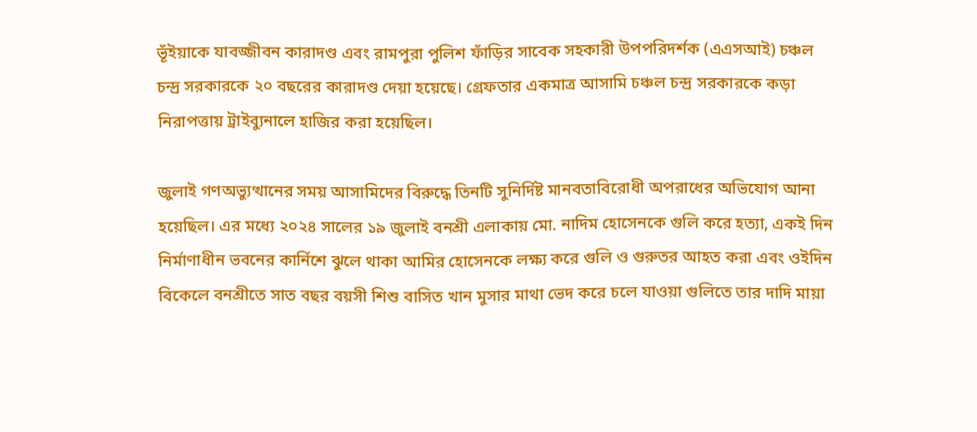ভূঁইয়াকে যাবজ্জীবন কারাদণ্ড এবং রামপুরা পুলিশ ফাঁড়ির সাবেক সহকারী উপপরিদর্শক (এএসআই) চঞ্চল চন্দ্র সরকারকে ২০ বছরের কারাদণ্ড দেয়া হয়েছে। গ্রেফতার একমাত্র আসামি চঞ্চল চন্দ্র সরকারকে কড়া নিরাপত্তায় ট্রাইব্যুনালে হাজির করা হয়েছিল।

জুলাই গণঅভ্যুত্থানের সময় আসামিদের বিরুদ্ধে তিনটি সুনির্দিষ্ট মানবতাবিরোধী অপরাধের অভিযোগ আনা হয়েছিল। এর মধ্যে ২০২৪ সালের ১৯ জুলাই বনশ্রী এলাকায় মো. নাদিম হোসেনকে গুলি করে হত্যা, একই দিন নির্মাণাধীন ভবনের কার্নিশে ঝুলে থাকা আমির হোসেনকে লক্ষ্য করে গুলি ও গুরুতর আহত করা এবং ওইদিন বিকেলে বনশ্রীতে সাত বছর বয়সী শিশু বাসিত খান মুসার মাথা ভেদ করে চলে যাওয়া গুলিতে তার দাদি মায়া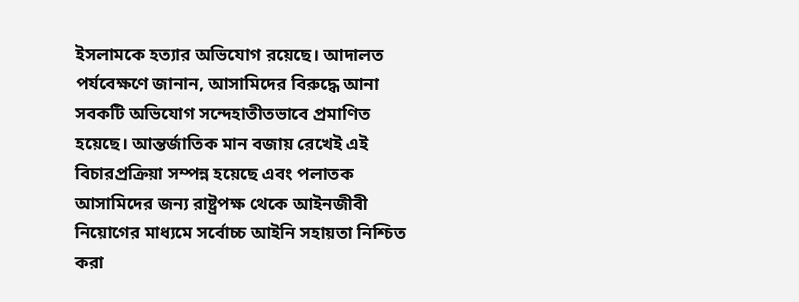ইসলামকে হত্যার অভিযোগ রয়েছে। আদালত পর্যবেক্ষণে জানান, আসামিদের বিরুদ্ধে আনা সবকটি অভিযোগ সন্দেহাতীতভাবে প্রমাণিত হয়েছে। আন্তর্জাতিক মান বজায় রেখেই এই বিচারপ্রক্রিয়া সম্পন্ন হয়েছে এবং পলাতক আসামিদের জন্য রাষ্ট্রপক্ষ থেকে আইনজীবী নিয়োগের মাধ্যমে সর্বোচ্চ আইনি সহায়তা নিশ্চিত করা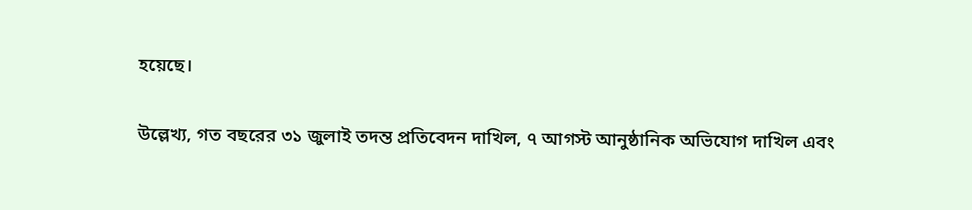হয়েছে।

উল্লেখ্য, গত বছরের ৩১ জুলাই তদন্ত প্রতিবেদন দাখিল, ৭ আগস্ট আনুষ্ঠানিক অভিযোগ দাখিল এবং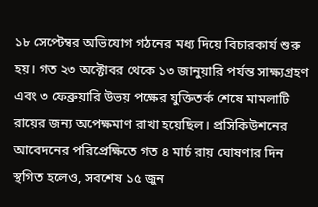১৮ সেপ্টেম্বর অভিযোগ গঠনের মধ্য দিয়ে বিচারকার্য শুরু হয়। গত ২৩ অক্টোবর থেকে ১৩ জানুয়ারি পর্যন্ত সাক্ষ্যগ্রহণ এবং ৩ ফেব্রুয়ারি উভয় পক্ষের যুক্তিতর্ক শেষে মামলাটি রায়ের জন্য অপেক্ষমাণ রাখা হয়েছিল। প্রসিকিউশনের আবেদনের পরিপ্রেক্ষিতে গত ৪ মার্চ রায় ঘোষণার দিন স্থগিত হলেও, সবশেষ ১৫ জুন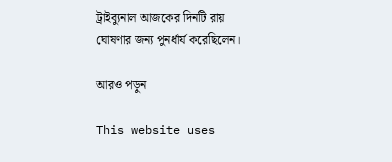ট্রাইব্যুনাল আজকের দিনটি রায় ঘোষণার জন্য পুনর্ধার্য করেছিলেন।

আরও পড়ুন

This website uses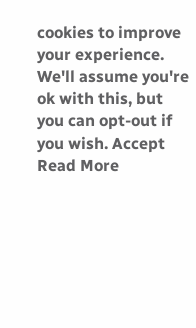cookies to improve your experience. We'll assume you're ok with this, but you can opt-out if you wish. Accept Read More